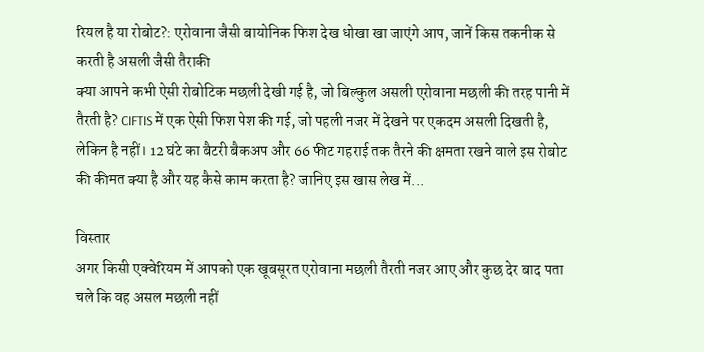रियल है या रोबोट?: एरोवाना जैसी बायोनिक फिश देख धोखा खा जाएंगे आप, जानें किस तकनीक से करती है असली जैसी तैराकी
क्या आपने कभी ऐसी रोबोटिक मछली देखी गई है, जो बिल्कुल असली एरोवाना मछली की तरह पानी में तैरती है? CIFTIS में एक ऐसी फिश पेश की गई, जो पहली नजर में देखने पर एकदम असली दिखती है, लेकिन है नहीं। 12 घंटे का बैटरी बैकअप और 66 फीट गहराई तक तैरने की क्षमता रखने वाले इस रोबोट की कीमत क्या है और यह कैसे काम करता है? जानिए इस खास लेख में...

विस्तार
अगर किसी एक्वेरियम में आपको एक खूबसूरत एरोवाना मछली तैरती नजर आए और कुछ देर बाद पता चले कि वह असल मछली नहीं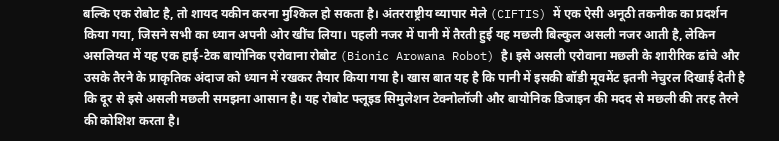बल्कि एक रोबोट है, तो शायद यकीन करना मुश्किल हो सकता है। अंतरराष्ट्रीय व्यापार मेले (CIFTIS) में एक ऐसी अनूठी तकनीक का प्रदर्शन किया गया, जिसने सभी का ध्यान अपनी ओर खींच लिया। पहली नजर में पानी में तैरती हुई यह मछली बिल्कुल असली नजर आती है, लेकिन असलियत में यह एक हाई-टेक बायोनिक एरोवाना रोबोट (Bionic Arowana Robot) है। इसे असली एरोवाना मछली के शारीरिक ढांचे और उसके तैरने के प्राकृतिक अंदाज को ध्यान में रखकर तैयार किया गया है। खास बात यह है कि पानी में इसकी बॉडी मूवमेंट इतनी नेचुरल दिखाई देती है कि दूर से इसे असली मछली समझना आसान है। यह रोबोट फ्लूइड सिमुलेशन टेक्नोलॉजी और बायोनिक डिजाइन की मदद से मछली की तरह तैरने की कोशिश करता है।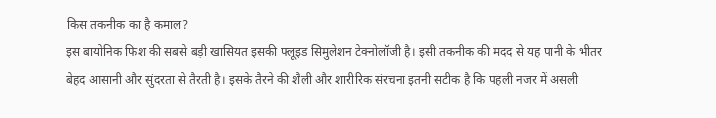किस तकनीक का है कमाल?
इस बायोनिक फिश की सबसे बड़ी खासियत इसकी फ्लूइड सिमुलेशन टेक्नोलॉजी है। इसी तकनीक की मदद से यह पानी के भीतर बेहद आसानी और सुंदरता से तैरती है। इसके तैरने की शैली और शारीरिक संरचना इतनी सटीक है कि पहली नजर में असली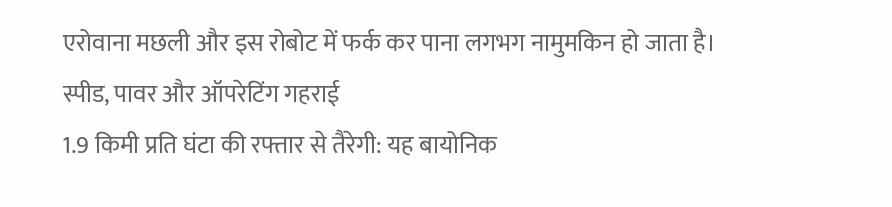एरोवाना मछली और इस रोबोट में फर्क कर पाना लगभग नामुमकिन हो जाता है।
स्पीड, पावर और ऑपरेटिंग गहराई
1.9 किमी प्रति घंटा की रफ्तार से तैरेगी: यह बायोनिक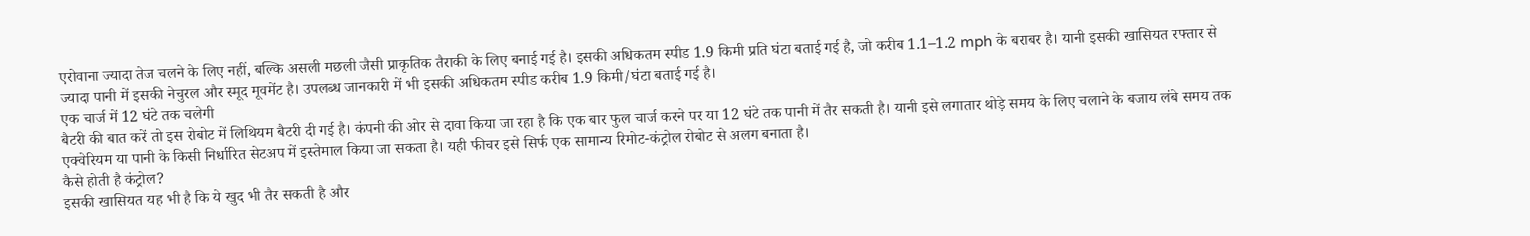एरोवाना ज्यादा तेज चलने के लिए नहीं, बल्कि असली मछली जैसी प्राकृतिक तैराकी के लिए बनाई गई है। इसकी अधिकतम स्पीड 1.9 किमी प्रति घंटा बताई गई है, जो करीब 1.1–1.2 mph के बराबर है। यानी इसकी खासियत रफ्तार से ज्यादा पानी में इसकी नेचुरल और स्मूद मूवमेंट है। उपलब्ध जानकारी में भी इसकी अधिकतम स्पीड करीब 1.9 किमी/घंटा बताई गई है।
एक चार्ज में 12 घंटे तक चलेगी
बैटरी की बात करें तो इस रोबोट में लिथियम बैटरी दी गई है। कंपनी की ओर से दावा किया जा रहा है कि एक बार फुल चार्ज करने पर या 12 घंटे तक पानी में तैर सकती है। यानी इसे लगातार थोड़े समय के लिए चलाने के बजाय लंबे समय तक एक्वेरियम या पानी के किसी निर्धारित सेटअप में इस्तेमाल किया जा सकता है। यही फीचर इसे सिर्फ एक सामान्य रिमोट-कंट्रोल रोबोट से अलग बनाता है।
कैसे होती है कंट्रोल?
इसकी खासियत यह भी है कि ये खुद भी तैर सकती है और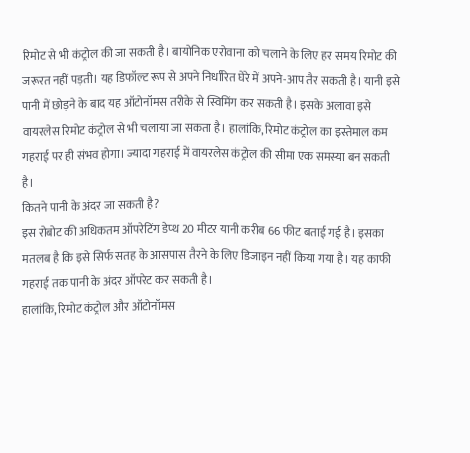रिमोट से भी कंट्रोल की जा सकती है। बायोनिक एरोवाना को चलाने के लिए हर समय रिमोट की जरूरत नहीं पड़ती। यह डिफॉल्ट रूप से अपने निर्धारित घेरे में अपने-आप तैर सकती है। यानी इसे पानी में छोड़ने के बाद यह ऑटोनॉमस तरीके से स्विमिंग कर सकती है। इसके अलावा इसे वायरलेस रिमोट कंट्रोल से भी चलाया जा सकता है। हालांकि, रिमोट कंट्रोल का इस्तेमाल कम गहराई पर ही संभव होगा। ज्यादा गहराई में वायरलेस कंट्रोल की सीमा एक समस्या बन सकती है।
कितने पानी के अंदर जा सकती है?
इस रोबोट की अधिकतम ऑपरेटिंग डेप्थ 20 मीटर यानी करीब 66 फीट बताई गई है। इसका मतलब है कि इसे सिर्फ सतह के आसपास तैरने के लिए डिजाइन नहीं किया गया है। यह काफी गहराई तक पानी के अंदर ऑपरेट कर सकती है।
हालांकि, रिमोट कंट्रोल और ऑटोनॉमस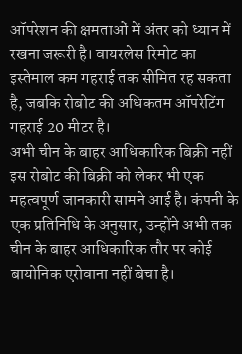ऑपरेशन की क्षमताओं में अंतर को ध्यान में रखना जरूरी है। वायरलेस रिमोट का इस्तेमाल कम गहराई तक सीमित रह सकता है, जबकि रोबोट की अधिकतम ऑपरेटिंग गहराई 20 मीटर है।
अभी चीन के बाहर आधिकारिक बिक्री नहीं
इस रोबोट की बिक्री को लेकर भी एक महत्वपूर्ण जानकारी सामने आई है। कंपनी के एक प्रतिनिधि के अनुसार, उन्होंने अभी तक चीन के बाहर आधिकारिक तौर पर कोई बायोनिक एरोवाना नहीं बेचा है।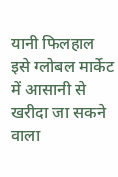यानी फिलहाल इसे ग्लोबल मार्केट में आसानी से खरीदा जा सकने वाला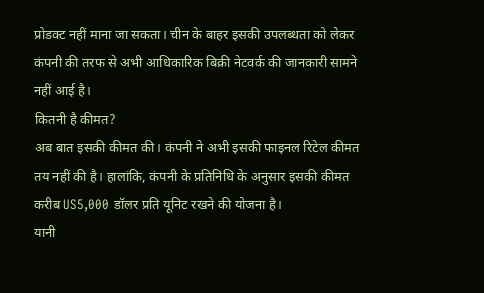प्रोडक्ट नहीं माना जा सकता। चीन के बाहर इसकी उपलब्धता को लेकर कंपनी की तरफ से अभी आधिकारिक बिक्री नेटवर्क की जानकारी सामने नहीं आई है।
कितनी है कीमत?
अब बात इसकी कीमत की। कंपनी ने अभी इसकी फाइनल रिटेल कीमत तय नहीं की है। हालांकि, कंपनी के प्रतिनिधि के अनुसार इसकी कीमत करीब US5,000 डॉलर प्रति यूनिट रखने की योजना है।
यानी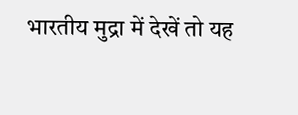भारतीय मुद्रा में देखें तो यह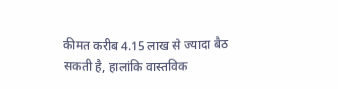कीमत करीब 4.15 लाख से ज्यादा बैठ सकती है, हालांकि वास्तविक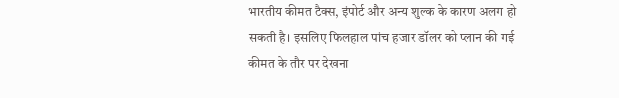भारतीय कीमत टैक्स, इंपोर्ट और अन्य शुल्क के कारण अलग हो सकती है। इसलिए फिलहाल पांच हजार डॉलर को प्लान की गई कीमत के तौर पर देखना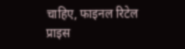चाहिए, फाइनल रिटेल प्राइस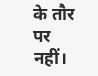के तौर पर नहीं।